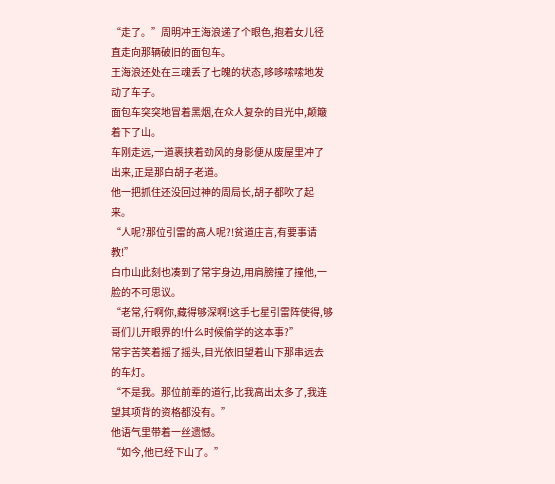“走了。”周明冲王海浪递了个眼色,抱着女儿径直走向那辆破旧的面包车。
王海浪还处在三魂丢了七魄的状态,哆哆嗦嗦地发动了车子。
面包车突突地冒着黑烟,在众人复杂的目光中,颠簸着下了山。
车刚走远,一道裹挟着劲风的身影便从废屋里冲了出来,正是那白胡子老道。
他一把抓住还没回过神的周局长,胡子都吹了起来。
“人呢?那位引雷的高人呢?!贫道庄言,有要事请教!”
白巾山此刻也凑到了常宇身边,用肩膀撞了撞他,一脸的不可思议。
“老常,行啊你,藏得够深啊!这手七星引雷阵使得,够哥们儿开眼界的!什么时候偷学的这本事?”
常宇苦笑着摇了摇头,目光依旧望着山下那串远去的车灯。
“不是我。那位前辈的道行,比我高出太多了,我连望其项背的资格都没有。”
他语气里带着一丝遗憾。
“如今,他已经下山了。”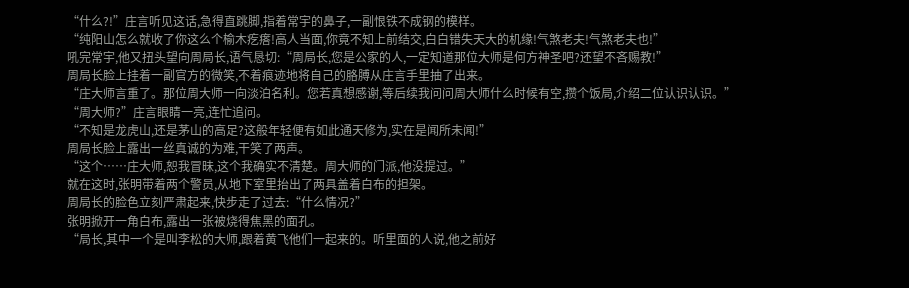“什么?!”庄言听见这话,急得直跳脚,指着常宇的鼻子,一副恨铁不成钢的模样。
“纯阳山怎么就收了你这么个榆木疙瘩!高人当面,你竟不知上前结交,白白错失天大的机缘!气煞老夫!气煞老夫也!”
吼完常宇,他又扭头望向周局长,语气恳切:“周局长,您是公家的人,一定知道那位大师是何方神圣吧?还望不吝赐教!”
周局长脸上挂着一副官方的微笑,不着痕迹地将自己的胳膊从庄言手里抽了出来。
“庄大师言重了。那位周大师一向淡泊名利。您若真想感谢,等后续我问问周大师什么时候有空,攒个饭局,介绍二位认识认识。”
“周大师?”庄言眼睛一亮,连忙追问。
“不知是龙虎山,还是茅山的高足?这般年轻便有如此通天修为,实在是闻所未闻!”
周局长脸上露出一丝真诚的为难,干笑了两声。
“这个……庄大师,恕我冒昧,这个我确实不清楚。周大师的门派,他没提过。”
就在这时,张明带着两个警员,从地下室里抬出了两具盖着白布的担架。
周局长的脸色立刻严肃起来,快步走了过去:“什么情况?”
张明掀开一角白布,露出一张被烧得焦黑的面孔。
“局长,其中一个是叫李松的大师,跟着黄飞他们一起来的。听里面的人说,他之前好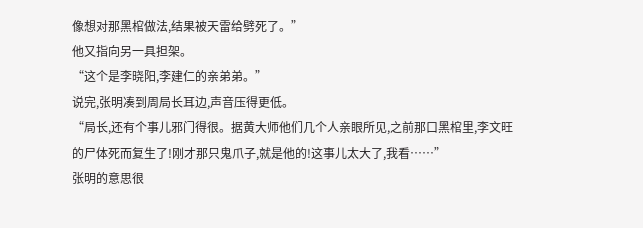像想对那黑棺做法,结果被天雷给劈死了。”
他又指向另一具担架。
“这个是李晓阳,李建仁的亲弟弟。”
说完,张明凑到周局长耳边,声音压得更低。
“局长,还有个事儿邪门得很。据黄大师他们几个人亲眼所见,之前那口黑棺里,李文旺的尸体死而复生了!刚才那只鬼爪子,就是他的!这事儿太大了,我看……”
张明的意思很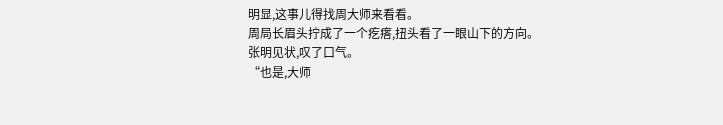明显,这事儿得找周大师来看看。
周局长眉头拧成了一个疙瘩,扭头看了一眼山下的方向。
张明见状,叹了口气。
“也是,大师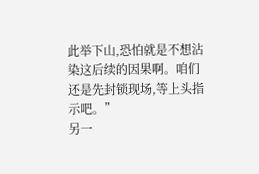此举下山,恐怕就是不想沾染这后续的因果啊。咱们还是先封锁现场,等上头指示吧。”
另一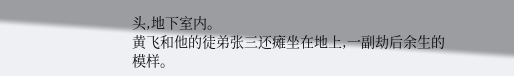头,地下室内。
黄飞和他的徒弟张三还瘫坐在地上,一副劫后余生的模样。